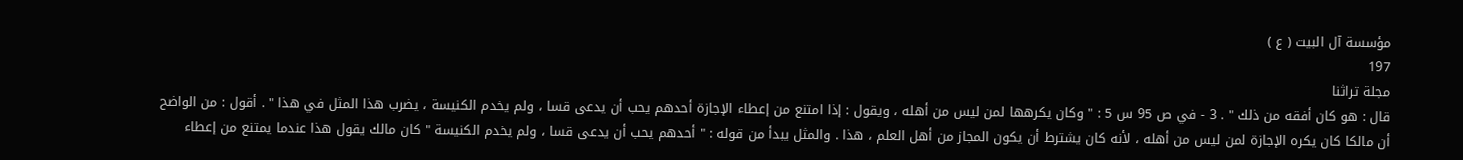مؤسسة آل البيت ( ع )
197
مجلة تراثنا
قال : هو كان أفقه من ذلك " . 3 - في ص 95 س 5 : " وكان يكرهها لمن ليس من أهله ، ويقول : إذا امتنع من إعطاء الإجازة أحدهم يحب أن يدعى قسا ، ولم يخدم الكنيسة ، يضرب هذا المثل في هذا " . أقول : من الواضح أن مالكا كان يكره الإجازة لمن ليس من أهله ، لأنه كان يشترط أن يكون المجاز من أهل العلم ، هذا . والمثل يبدأ من قوله : " أحدهم يحب أن يدعى قسا ، ولم يخدم الكنيسة " كان مالك يقول هذا عندما يمتنع من إعطاء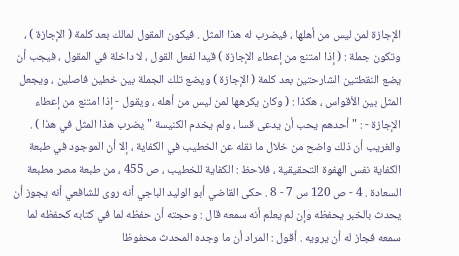الإجازة لمن ليس من أهلها ، فيضرب له هذا المثل . فيكون المقول لمالك بعد كلمة ( الإجازة ) ، وتكون جملة : ( إذا امتنع من إعطاء الإجازة ) قيدا لفعل القول ، لا داخلة في المقول ، فيجب أن يضع النقطتين الشارحتين بعد كلمة ( الإجازة ) ويضع تلك الجملة بين خطين فاصلين ، ويجعل المثل بين الأقواس ، هكذا : ( وكان يكرهها لمن ليس من أهله ، ويقول - إذا امتنع من إعطاء الإجازة - : " أحدهم يحب أن يدعى قسا ، ولم يخدم الكنيسة " يضرب هذا المثل في هذا ) . والغريب أن ذلك واضح من خلال ما نقله عن الخطيب في الكفاية ، إلا أن الموجود في طبعة الكفاية نفس الهفوة التحقيقية ، فلاحظ : الكفاية للخطيب ، ص 455 ، من طبعة مصر مطبعة السعادة . 4 - ص 120 س 7 - 8 . حكى القاضي أبو الوليد الباجي أنه روى للشافعي أنه يجوز أن يحدث بالخبر يحفظه وإن لم يعلم أنه سمعه قال : وحجته أن حفظه لما في كتابه كحفظه لما سمعه فجاز له أن يرويه . أقول : المراد أن ما وجده المحدث محفوظا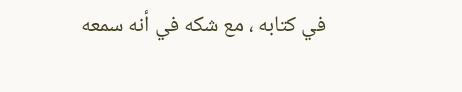في كتابه ، مع شكه في أنه سمعه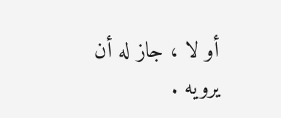أو لا ، جاز له أن يرويه .